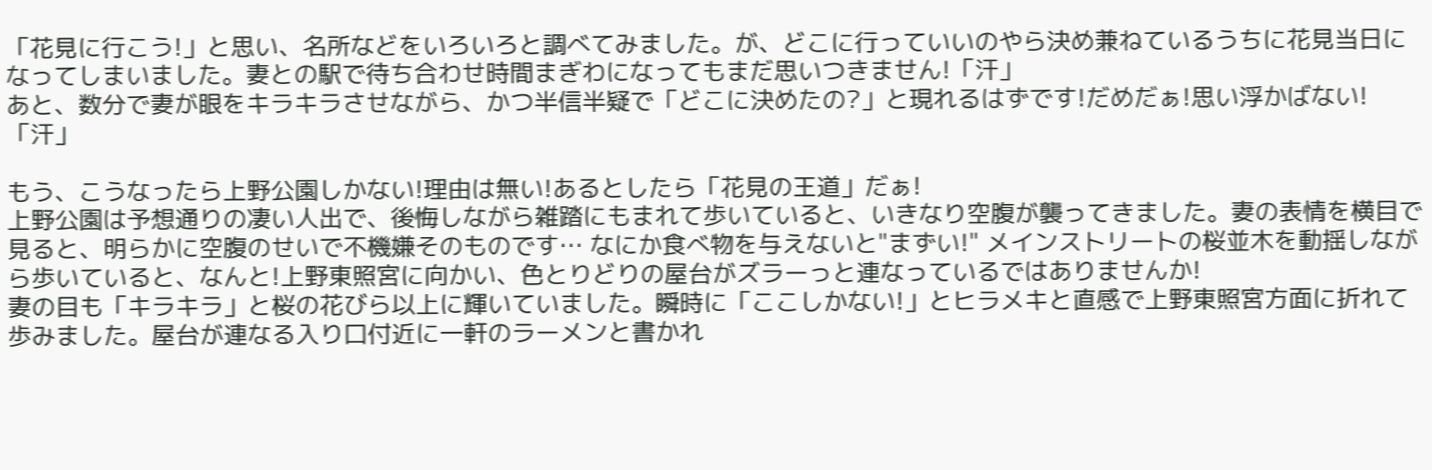「花見に行こう!」と思い、名所などをいろいろと調べてみました。が、どこに行っていいのやら決め兼ねているうちに花見当日になってしまいました。妻との駅で待ち合わせ時間まぎわになってもまだ思いつきません!「汗」
あと、数分で妻が眼をキラキラさせながら、かつ半信半疑で「どこに決めたの?」と現れるはずです!だめだぁ!思い浮かばない!「汗」

もう、こうなったら上野公園しかない!理由は無い!あるとしたら「花見の王道」だぁ!
上野公園は予想通りの凄い人出で、後悔しながら雑踏にもまれて歩いていると、いきなり空腹が襲ってきました。妻の表情を横目で見ると、明らかに空腹のせいで不機嫌そのものです… なにか食べ物を与えないと"まずい!" メインストリートの桜並木を動揺しながら歩いていると、なんと!上野東照宮に向かい、色とりどりの屋台がズラーっと連なっているではありませんか!
妻の目も「キラキラ」と桜の花びら以上に輝いていました。瞬時に「ここしかない!」とヒラメキと直感で上野東照宮方面に折れて歩みました。屋台が連なる入り口付近に一軒のラーメンと書かれ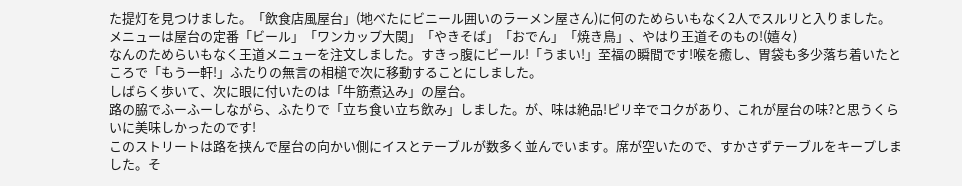た提灯を見つけました。「飲食店風屋台」(地べたにビニール囲いのラーメン屋さん)に何のためらいもなく2人でスルリと入りました。
メニューは屋台の定番「ビール」「ワンカップ大関」「やきそば」「おでん」「焼き鳥」、やはり王道そのもの!(嬉々)
なんのためらいもなく王道メニューを注文しました。すきっ腹にビール!「うまい!」至福の瞬間です!喉を癒し、胃袋も多少落ち着いたところで「もう一軒!」ふたりの無言の相槌で次に移動することにしました。
しばらく歩いて、次に眼に付いたのは「牛筋煮込み」の屋台。
路の脇でふーふーしながら、ふたりで「立ち食い立ち飲み」しました。が、味は絶品!ピリ辛でコクがあり、これが屋台の味?と思うくらいに美味しかったのです!
このストリートは路を挟んで屋台の向かい側にイスとテーブルが数多く並んでいます。席が空いたので、すかさずテーブルをキープしました。そ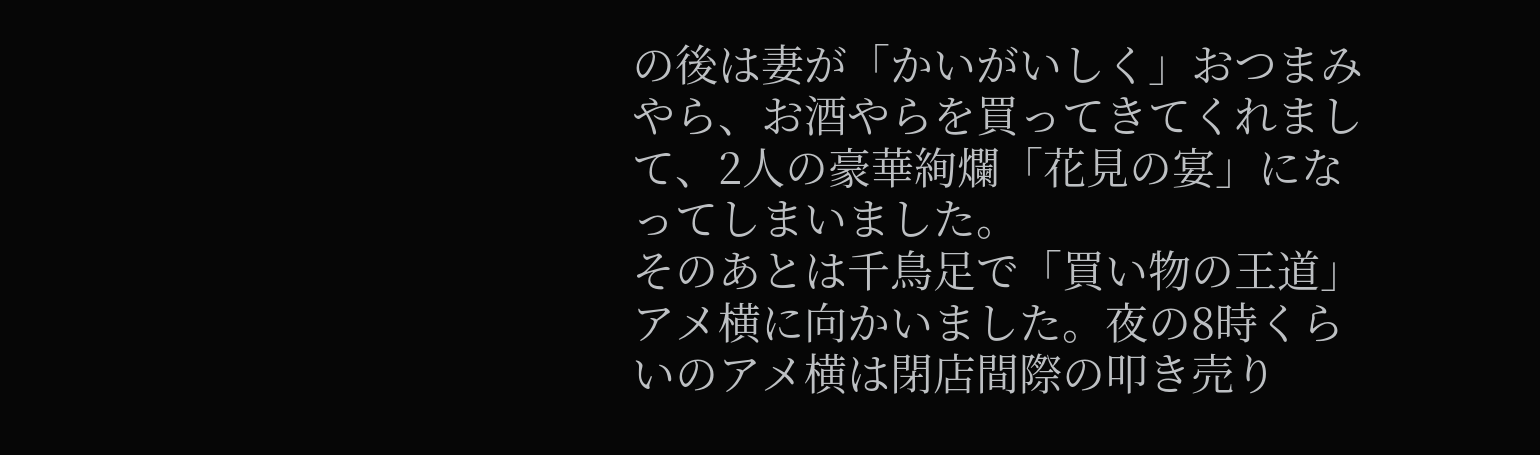の後は妻が「かいがいしく」おつまみやら、お酒やらを買ってきてくれまして、2人の豪華絢爛「花見の宴」になってしまいました。
そのあとは千鳥足で「買い物の王道」アメ横に向かいました。夜の8時くらいのアメ横は閉店間際の叩き売り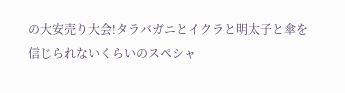の大安売り大会!タラバガニとイクラと明太子と傘を信じられないくらいのスペシャ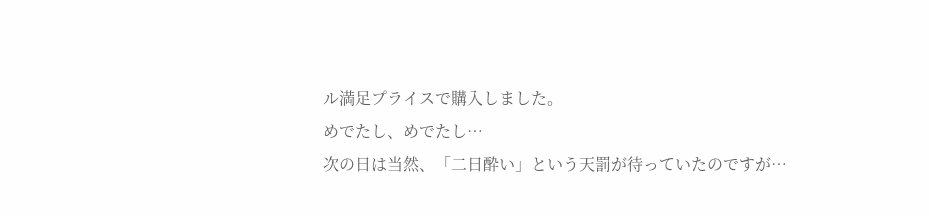ル満足プライスで購入しました。
めでたし、めでたし…
次の日は当然、「二日酔い」という天罰が待っていたのですが…